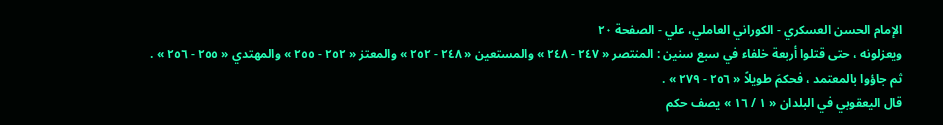الإمام الحسن العسكري - الكوراني العاملي، علي - الصفحة ٢٠
ويعزلونه ، حتى قتلوا أربعة خلفاء في سبع سنين : المنتصر « ٢٤٧ - ٢٤٨ » والمستعين « ٢٤٨ - ٢٥٢ » والمعتز « ٢٥٢ - ٢٥٥ » والمهتدي « ٢٥٥ - ٢٥٦ » .
ثم جاؤوا بالمعتمد ، فحكمَ طويلاً « ٢٥٦ - ٢٧٩ » .
قال اليعقوبي في البلدان « ١ / ١٦ » يصف حكم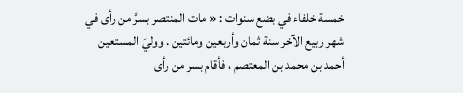خمسة خلفاء في بضع سنوات : « مات المنتصر بسرَّ من رأى في شهر ربيع الآخر سنة ثمان وأربعين ومائتين . ووليَ المستعين أحمد بن محمد بن المعتصم ، فأقام بسر من رأى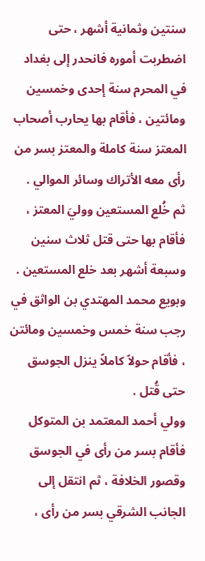سنتين وثمانية أشهر ، حتى اضطربت أموره فانحدر إلى بغداد في المحرم سنة إحدى وخمسين ومائتين ، فأقام بها يحارب أصحاب المعتز سنة كاملة والمعتز بسر من رأى معه الأتراك وسائر الموالي .
ثم خُلع المستعين ووليَ المعتز ، فأقام بها حتى قتل ثلاث سنين وسبعة أشهر بعد خلع المستعين . وبويع محمد المهتدي بن الواثق في رجب سنة خمس وخمسين ومائتن ، فأقام حولاً كاملاً ينزل الجوسق حتى قُتل .
وولي أحمد المعتمد بن المتوكل فأقام بسر من رأى في الجوسق وقصور الخلافة ، ثم انتقل إلى الجانب الشرقي بسر من رأى ،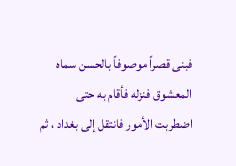فبنى قصراً موصوفاً بالحسن سماه المعشوق فنزله فأقام به حتى اضطربت الأمور فانتقل إلى بغداد ، ثم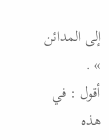إلى المدائن » .
أقول : في هذه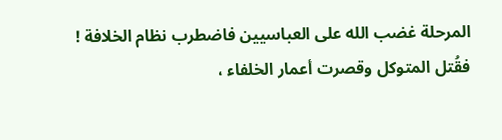المرحلة غضب الله على العباسيين فاضطرب نظام الخلافة ! فقُتل المتوكل وقصرت أعمار الخلفاء ،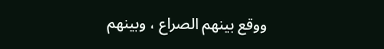ووقع بينهم الصراع ، وبينهم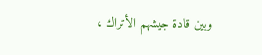وبين قادة جيشهم الأتراك ،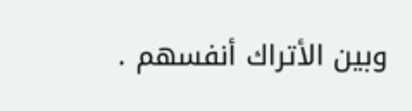وبين الأتراك أنفسهم .